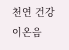천연 건강 이온음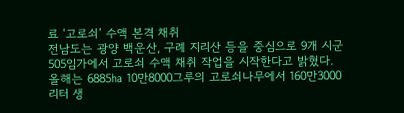료 ‘고로쇠’ 수액 본격 채취
전남도는 광양 백운산, 구례 지리산 등을 중심으로 9개 시군 505임가에서 고로쇠 수액 채취 작업을 시작한다고 밝혔다. 올해는 6885㏊ 10만8000그루의 고로쇠나무에서 160만3000리터 생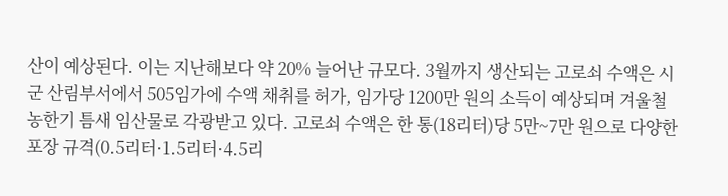산이 예상된다. 이는 지난해보다 약 20% 늘어난 규모다. 3월까지 생산되는 고로쇠 수액은 시군 산림부서에서 505임가에 수액 채취를 허가, 임가당 1200만 원의 소득이 예상되며 겨울철 농한기 틈새 임산물로 각광받고 있다. 고로쇠 수액은 한 통(18리터)당 5만~7만 원으로 다양한 포장 규격(0.5리터·1.5리터·4.5리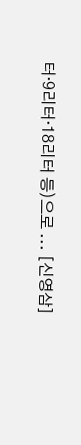터·9리터·18리터 등)으로 ... [신영삼]